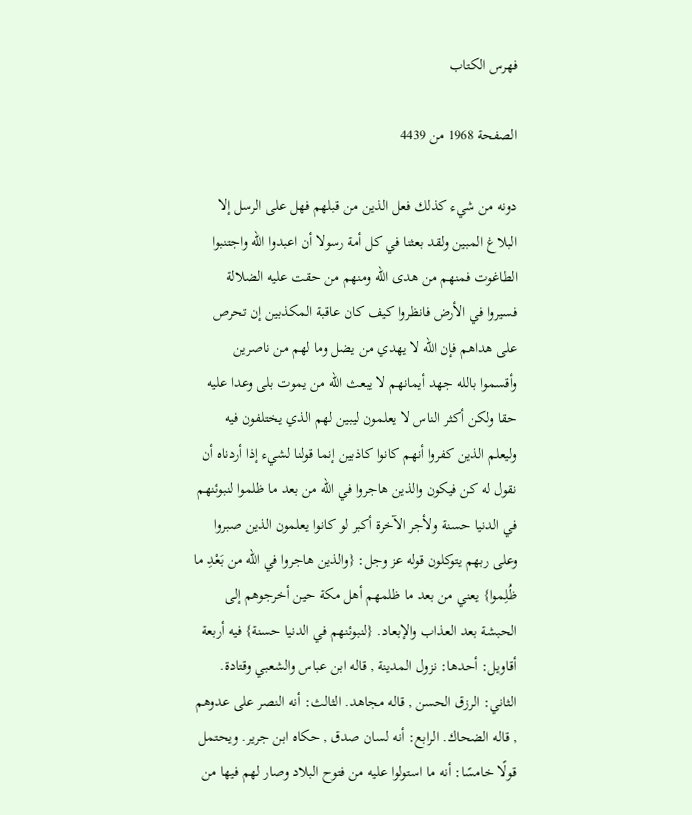فهرس الكتاب

الصفحة 1968 من 4439

دونه من شيء كذلك فعل الذين من قبلهم فهل على الرسل إلا البلاغ المبين ولقد بعثنا في كل أمة رسولا أن اعبدوا الله واجتنبوا الطاغوت فمنهم من هدى الله ومنهم من حقت عليه الضلالة فسيروا في الأرض فانظروا كيف كان عاقبة المكذبين إن تحرص على هداهم فإن الله لا يهدي من يضل وما لهم من ناصرين وأقسموا بالله جهد أيمانهم لا يبعث الله من يموت بلى وعدا عليه حقا ولكن أكثر الناس لا يعلمون ليبين لهم الذي يختلفون فيه وليعلم الذين كفروا أنهم كانوا كاذبين إنما قولنا لشيء إذا أردناه أن نقول له كن فيكون والذين هاجروا في الله من بعد ما ظلموا لنبوئنهم في الدنيا حسنة ولأجر الآخرة أكبر لو كانوا يعلمون الذين صبروا وعلى ربهم يتوكلون قوله عز وجل: {والذين هاجروا في الله من بَعْدِ ما ظُلِموا} يعني من بعد ما ظلمهم أهل مكة حين أخرجوهم إلى الحبشة بعد العذاب والإبعاد. {لنبوئنهم في الدنيا حسنة} فيه أربعة أقاويل: أحدها: نزول المدينة , قاله ابن عباس والشعبي وقتادة. الثاني: الرزق الحسن , قاله مجاهد. الثالث: أنه النصر على عدوهم , قاله الضحاك. الرابع: أنه لسان صدق , حكاه ابن جرير. ويحتمل قولًا خامسًا: أنه ما استولوا عليه من فتوح البلاد وصار لهم فيها من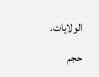الولايات.

حجم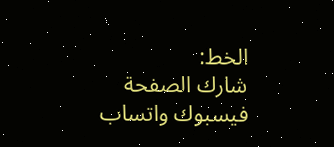الخط:
شارك الصفحة
فيسبوك واتساب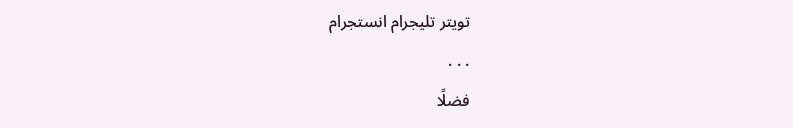تويتر تليجرام انستجرام
. . .
فضلًا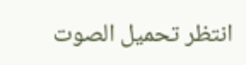انتظر تحميل الصوت